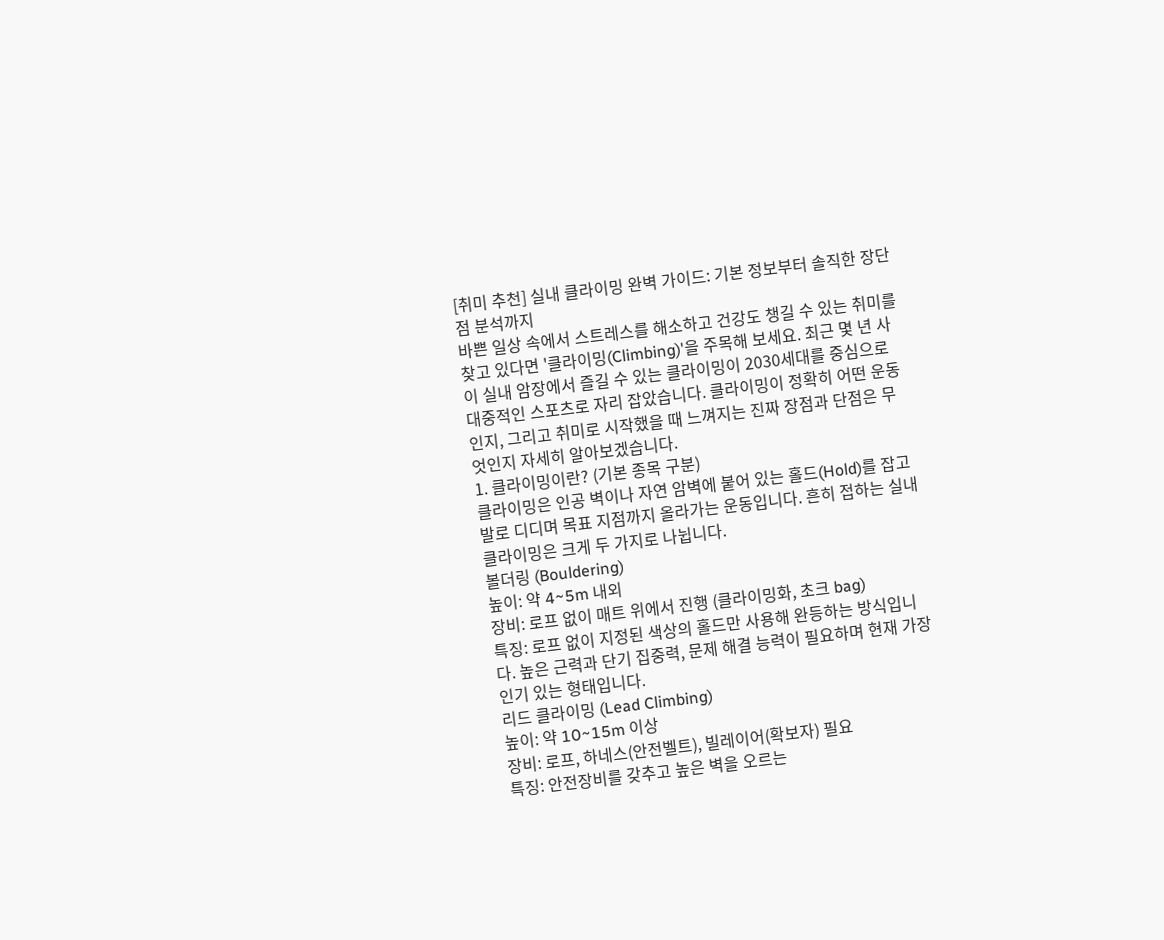[취미 추천] 실내 클라이밍 완벽 가이드: 기본 정보부터 솔직한 장단점 분석까지
바쁜 일상 속에서 스트레스를 해소하고 건강도 챙길 수 있는 취미를 찾고 있다면 '클라이밍(Climbing)'을 주목해 보세요. 최근 몇 년 사이 실내 암장에서 즐길 수 있는 클라이밍이 2030세대를 중심으로 대중적인 스포츠로 자리 잡았습니다. 클라이밍이 정확히 어떤 운동인지, 그리고 취미로 시작했을 때 느껴지는 진짜 장점과 단점은 무엇인지 자세히 알아보겠습니다.
1. 클라이밍이란? (기본 종목 구분)
클라이밍은 인공 벽이나 자연 암벽에 붙어 있는 홀드(Hold)를 잡고 발로 디디며 목표 지점까지 올라가는 운동입니다. 흔히 접하는 실내 클라이밍은 크게 두 가지로 나뉩니다.
볼더링 (Bouldering)
높이: 약 4~5m 내외
장비: 로프 없이 매트 위에서 진행 (클라이밍화, 초크 bag)
특징: 로프 없이 지정된 색상의 홀드만 사용해 완등하는 방식입니다. 높은 근력과 단기 집중력, 문제 해결 능력이 필요하며 현재 가장 인기 있는 형태입니다.
리드 클라이밍 (Lead Climbing)
높이: 약 10~15m 이상
장비: 로프, 하네스(안전벨트), 빌레이어(확보자) 필요
특징: 안전장비를 갖추고 높은 벽을 오르는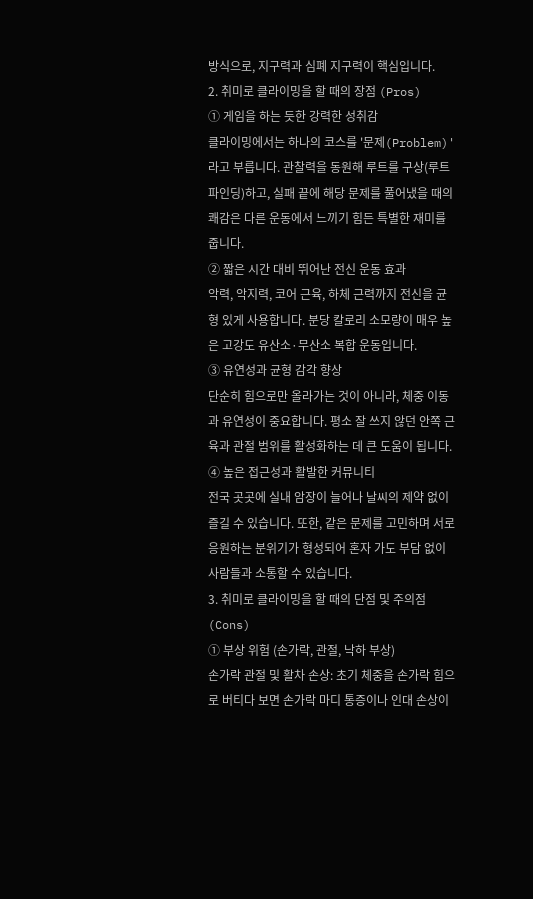방식으로, 지구력과 심폐 지구력이 핵심입니다.
2. 취미로 클라이밍을 할 때의 장점 (Pros)
① 게임을 하는 듯한 강력한 성취감
클라이밍에서는 하나의 코스를 '문제(Problem)'라고 부릅니다. 관찰력을 동원해 루트를 구상(루트 파인딩)하고, 실패 끝에 해당 문제를 풀어냈을 때의 쾌감은 다른 운동에서 느끼기 힘든 특별한 재미를 줍니다.
② 짧은 시간 대비 뛰어난 전신 운동 효과
악력, 악지력, 코어 근육, 하체 근력까지 전신을 균형 있게 사용합니다. 분당 칼로리 소모량이 매우 높은 고강도 유산소·무산소 복합 운동입니다.
③ 유연성과 균형 감각 향상
단순히 힘으로만 올라가는 것이 아니라, 체중 이동과 유연성이 중요합니다. 평소 잘 쓰지 않던 안쪽 근육과 관절 범위를 활성화하는 데 큰 도움이 됩니다.
④ 높은 접근성과 활발한 커뮤니티
전국 곳곳에 실내 암장이 늘어나 날씨의 제약 없이 즐길 수 있습니다. 또한, 같은 문제를 고민하며 서로 응원하는 분위기가 형성되어 혼자 가도 부담 없이 사람들과 소통할 수 있습니다.
3. 취미로 클라이밍을 할 때의 단점 및 주의점 (Cons)
① 부상 위험 (손가락, 관절, 낙하 부상)
손가락 관절 및 활차 손상: 초기 체중을 손가락 힘으로 버티다 보면 손가락 마디 통증이나 인대 손상이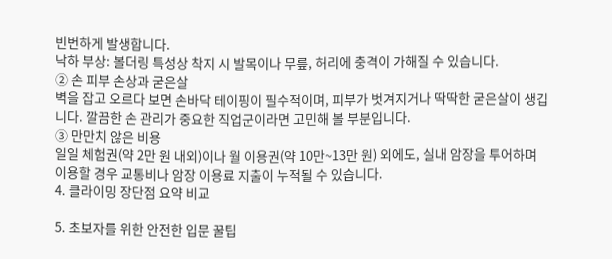빈번하게 발생합니다.
낙하 부상: 볼더링 특성상 착지 시 발목이나 무릎, 허리에 충격이 가해질 수 있습니다.
② 손 피부 손상과 굳은살
벽을 잡고 오르다 보면 손바닥 테이핑이 필수적이며, 피부가 벗겨지거나 딱딱한 굳은살이 생깁니다. 깔끔한 손 관리가 중요한 직업군이라면 고민해 볼 부분입니다.
③ 만만치 않은 비용
일일 체험권(약 2만 원 내외)이나 월 이용권(약 10만~13만 원) 외에도, 실내 암장을 투어하며 이용할 경우 교통비나 암장 이용료 지출이 누적될 수 있습니다.
4. 클라이밍 장단점 요약 비교

5. 초보자를 위한 안전한 입문 꿀팁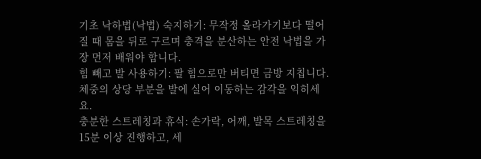기초 낙하법(낙법) 숙지하기: 무작정 올라가기보다 떨어질 때 몸을 뒤로 구르며 충격을 분산하는 안전 낙법을 가장 먼저 배워야 합니다.
힘 빼고 발 사용하기: 팔 힘으로만 버티면 금방 지칩니다. 체중의 상당 부분을 발에 실어 이동하는 감각을 익히세요.
충분한 스트레칭과 휴식: 손가락, 어깨, 발목 스트레칭을 15분 이상 진행하고, 세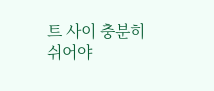트 사이 충분히 쉬어야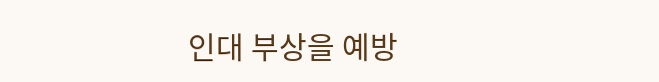인대 부상을 예방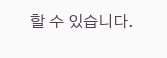할 수 있습니다.